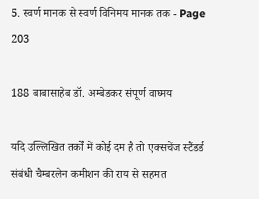5. स्वर्ण मानक से स्वर्ण विनिमय मानक तक - Page 203

188 बाबासाहेब डॉ. अम्बेडकर संपूर्ण वाघ्मय

यदि उल्लिखित तर्कों में कोई दम है तो एक्सचेंज स्टैंडर्ड संबंधी चैम्बरलेन कमीशन की राय से सहमत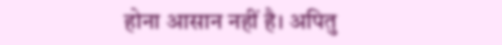होना आसान नहीं है। अपितु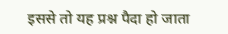इससे तो यह प्रश्न पैदा हो जाता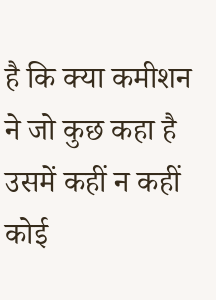है कि क्या कमीशन ने जो कुछ कहा है उसमें कहीं न कहीं कोई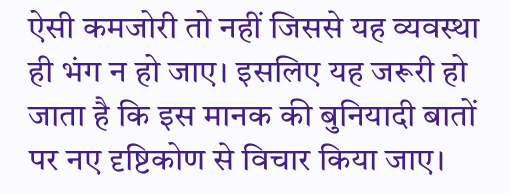ऐसी कमजोरी तो नहीं जिससे यह व्यवस्था ही भंग न हो जाए। इसलिए यह जरूरी हो जाता है कि इस मानक की बुनियादी बातों पर नए दृष्टिकोण से विचार किया जाए।